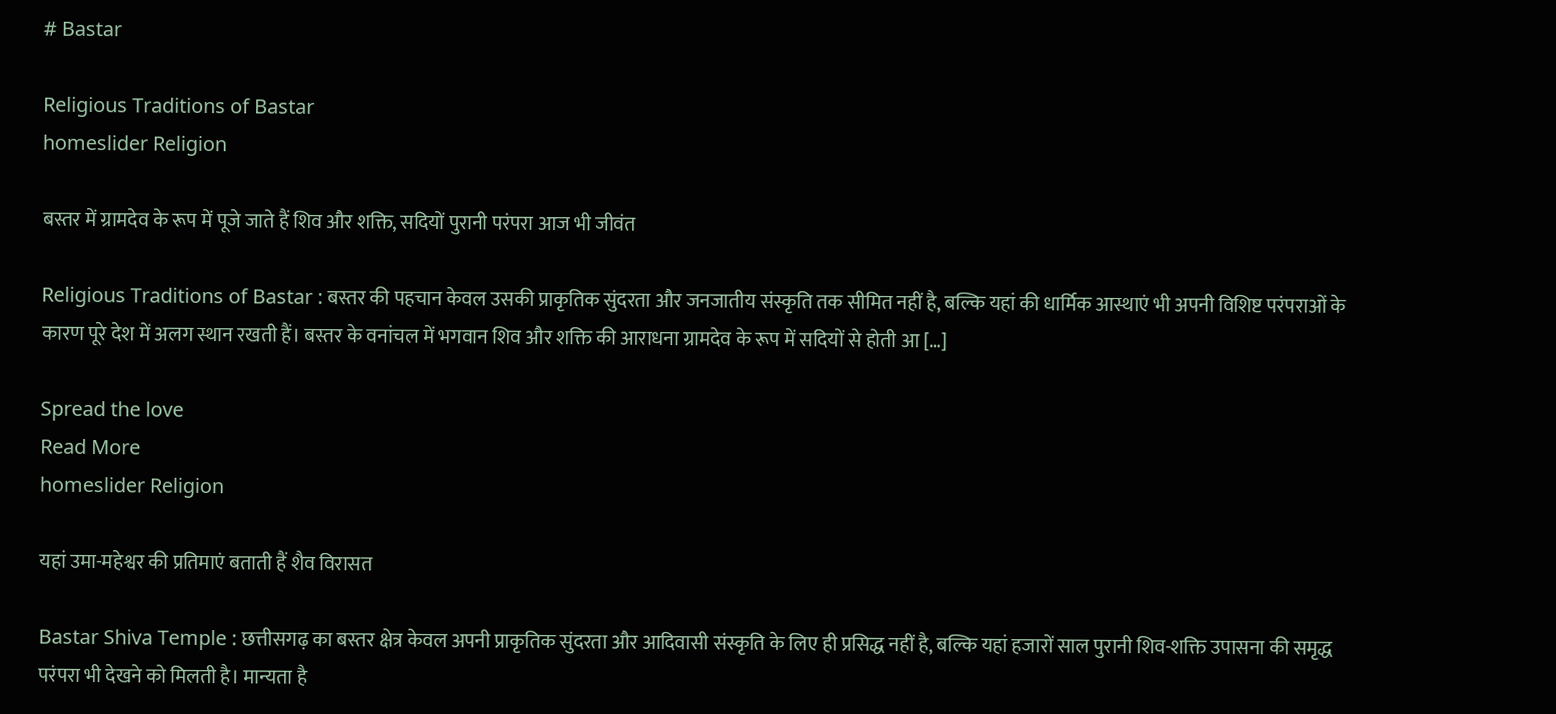# Bastar

Religious Traditions of Bastar
homeslider Religion

बस्तर में ग्रामदेव के रूप में पूजे जाते हैं शिव और शक्ति, सदियों पुरानी परंपरा आज भी जीवंत

Religious Traditions of Bastar : बस्तर की पहचान केवल उसकी प्राकृतिक सुंदरता और जनजातीय संस्कृति तक सीमित नहीं है, बल्कि यहां की धार्मिक आस्थाएं भी अपनी विशिष्ट परंपराओं के कारण पूरे देश में अलग स्थान रखती हैं। बस्तर के वनांचल में भगवान शिव और शक्ति की आराधना ग्रामदेव के रूप में सदियों से होती आ […]

Spread the love
Read More
homeslider Religion

यहां उमा-महेश्वर की प्रतिमाएं बताती हैं शैव विरासत

Bastar Shiva Temple : छत्तीसगढ़ का बस्तर क्षेत्र केवल अपनी प्राकृतिक सुंदरता और आदिवासी संस्कृति के लिए ही प्रसिद्ध नहीं है, बल्कि यहां हजारों साल पुरानी शिव-शक्ति उपासना की समृद्ध परंपरा भी देखने को मिलती है। मान्यता है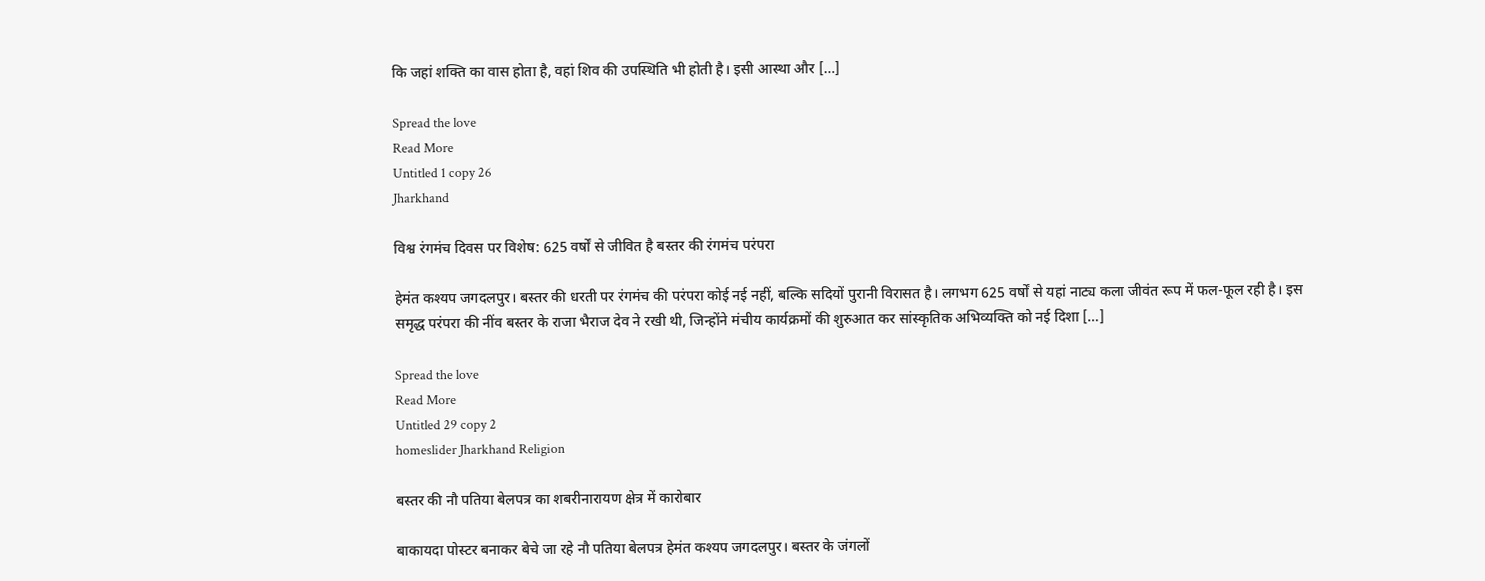कि जहां शक्ति का वास होता है, वहां शिव की उपस्थिति भी होती है। इसी आस्था और […]

Spread the love
Read More
Untitled 1 copy 26
Jharkhand

विश्व रंगमंच दिवस पर विशेष: 625 वर्षों से जीवित है बस्तर की रंगमंच परंपरा

हेमंत कश्यप जगदलपुर। बस्तर की धरती पर रंगमंच की परंपरा कोई नई नहीं, बल्कि सदियों पुरानी विरासत है। लगभग 625 वर्षों से यहां नाट्य कला जीवंत रूप में फल-फूल रही है। इस समृद्ध परंपरा की नींव बस्तर के राजा भैराज देव ने रखी थी, जिन्होंने मंचीय कार्यक्रमों की शुरुआत कर सांस्कृतिक अभिव्यक्ति को नई दिशा […]

Spread the love
Read More
Untitled 29 copy 2
homeslider Jharkhand Religion

बस्तर की नौ पतिया बेलपत्र का शबरीनारायण क्षेत्र में कारोबार

बाकायदा पोस्टर बनाकर बेचे जा रहे नौ पतिया बेलपत्र हेमंत कश्यप जगदलपुर। बस्तर के जंगलों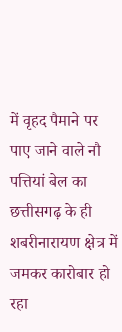में वृहद पैमाने पर पाए जाने वाले नौ पत्तियां बेल का छत्तीसगढ़ के ही शबरीनारायण क्षेत्र में जमकर कारोबार हो रहा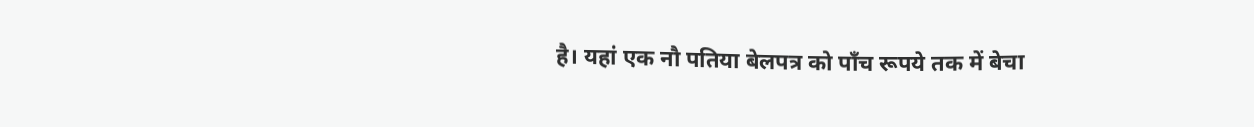है। यहां एक नौ पतिया बेलपत्र को पाँच रूपये तक में बेचा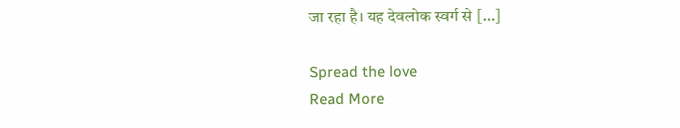जा रहा है। यह देवलोक स्वर्ग से […]

Spread the love
Read More